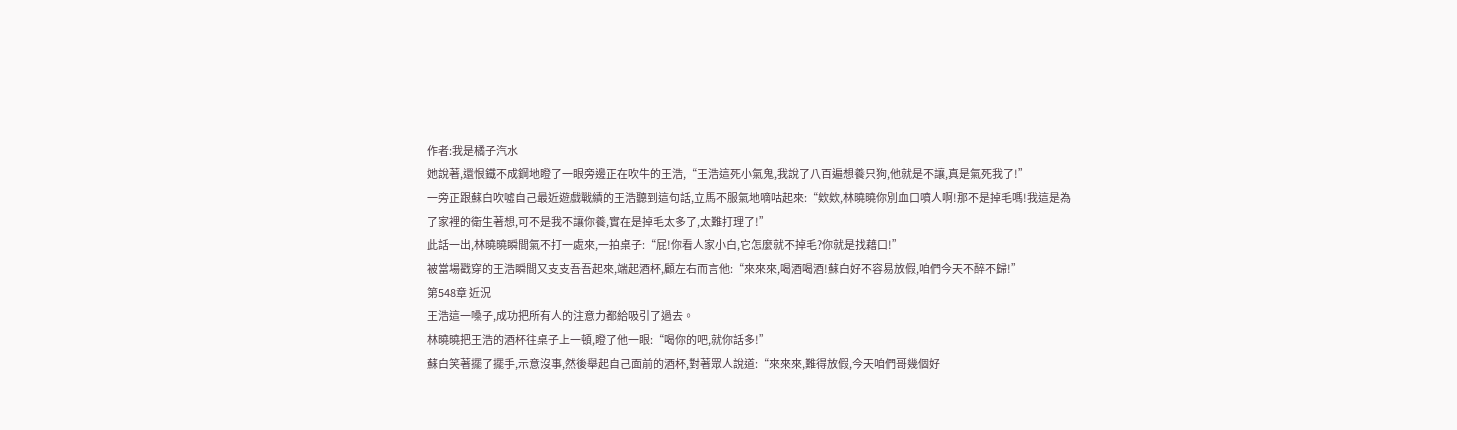作者:我是橘子汽水
她說著,還恨鐵不成鋼地瞪了一眼旁邊正在吹牛的王浩,“王浩這死小氣鬼,我說了八百遍想養只狗,他就是不讓,真是氣死我了!”
一旁正跟蘇白吹噓自己最近遊戲戰績的王浩聽到這句話,立馬不服氣地嘀咕起來:“欸欸,林曉曉你別血口噴人啊!那不是掉毛嗎!我這是為了家裡的衛生著想,可不是我不讓你養,實在是掉毛太多了,太難打理了!”
此話一出,林曉曉瞬間氣不打一處來,一拍桌子:“屁!你看人家小白,它怎麼就不掉毛?你就是找藉口!”
被當場戳穿的王浩瞬間又支支吾吾起來,端起酒杯,顧左右而言他:“來來來,喝酒喝酒!蘇白好不容易放假,咱們今天不醉不歸!”
第548章 近況
王浩這一嗓子,成功把所有人的注意力都給吸引了過去。
林曉曉把王浩的酒杯往桌子上一頓,瞪了他一眼:“喝你的吧,就你話多!”
蘇白笑著擺了擺手,示意沒事,然後舉起自己面前的酒杯,對著眾人說道:“來來來,難得放假,今天咱們哥幾個好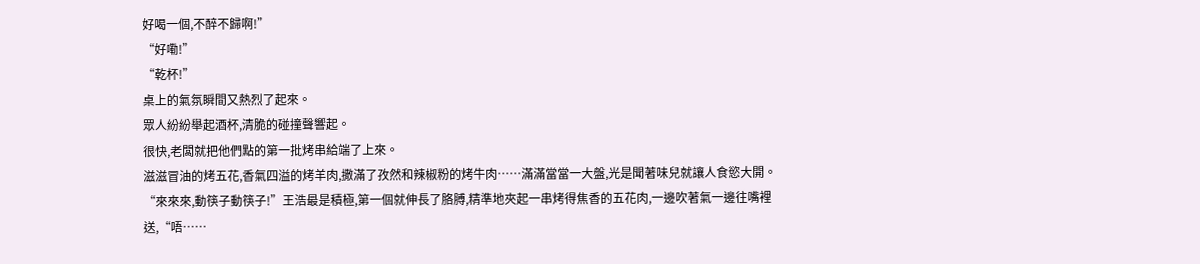好喝一個,不醉不歸啊!”
“好嘞!”
“乾杯!”
桌上的氣氛瞬間又熱烈了起來。
眾人紛紛舉起酒杯,清脆的碰撞聲響起。
很快,老闆就把他們點的第一批烤串給端了上來。
滋滋冒油的烤五花,香氣四溢的烤羊肉,撒滿了孜然和辣椒粉的烤牛肉……滿滿當當一大盤,光是聞著味兒就讓人食慾大開。
“來來來,動筷子動筷子!”王浩最是積極,第一個就伸長了胳膊,精準地夾起一串烤得焦香的五花肉,一邊吹著氣一邊往嘴裡送,“唔……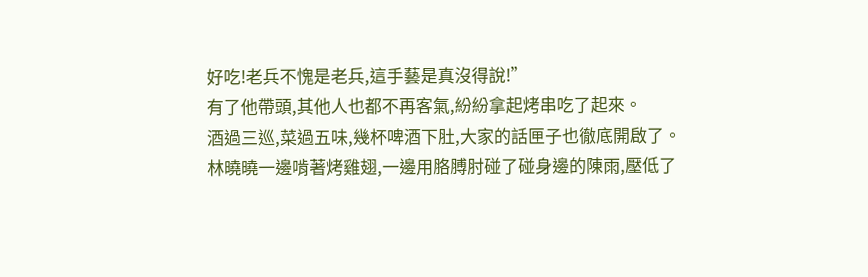好吃!老兵不愧是老兵,這手藝是真沒得說!”
有了他帶頭,其他人也都不再客氣,紛紛拿起烤串吃了起來。
酒過三巡,菜過五味,幾杯啤酒下肚,大家的話匣子也徹底開啟了。
林曉曉一邊啃著烤雞翅,一邊用胳膊肘碰了碰身邊的陳雨,壓低了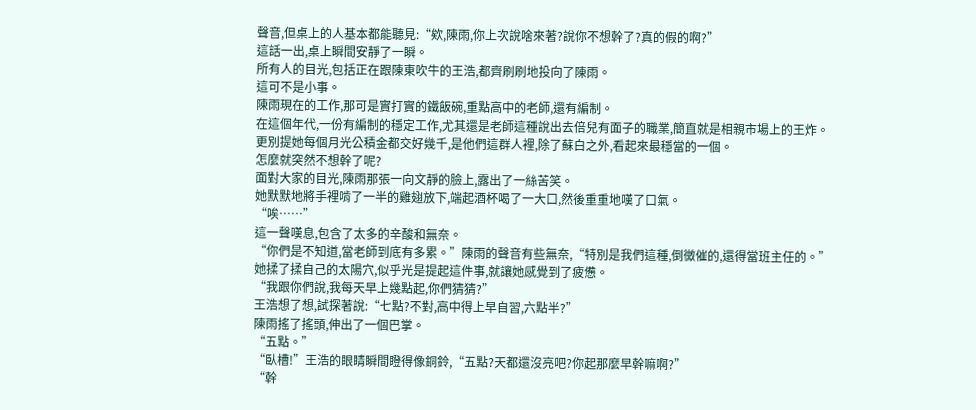聲音,但桌上的人基本都能聽見:“欸,陳雨,你上次說啥來著?說你不想幹了?真的假的啊?”
這話一出,桌上瞬間安靜了一瞬。
所有人的目光,包括正在跟陳東吹牛的王浩,都齊刷刷地投向了陳雨。
這可不是小事。
陳雨現在的工作,那可是實打實的鐵飯碗,重點高中的老師,還有編制。
在這個年代,一份有編制的穩定工作,尤其還是老師這種說出去倍兒有面子的職業,簡直就是相親市場上的王炸。
更別提她每個月光公積金都交好幾千,是他們這群人裡,除了蘇白之外,看起來最穩當的一個。
怎麼就突然不想幹了呢?
面對大家的目光,陳雨那張一向文靜的臉上,露出了一絲苦笑。
她默默地將手裡啃了一半的雞翅放下,端起酒杯喝了一大口,然後重重地嘆了口氣。
“唉……”
這一聲嘆息,包含了太多的辛酸和無奈。
“你們是不知道,當老師到底有多累。”陳雨的聲音有些無奈,“特別是我們這種,倒黴催的,還得當班主任的。”
她揉了揉自己的太陽穴,似乎光是提起這件事,就讓她感覺到了疲憊。
“我跟你們說,我每天早上幾點起,你們猜猜?”
王浩想了想,試探著說:“七點?不對,高中得上早自習,六點半?”
陳雨搖了搖頭,伸出了一個巴掌。
“五點。”
“臥槽!”王浩的眼睛瞬間瞪得像銅鈴,“五點?天都還沒亮吧?你起那麼早幹嘛啊?”
“幹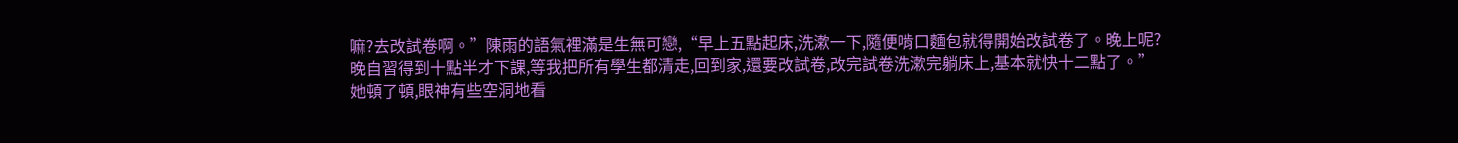嘛?去改試卷啊。”陳雨的語氣裡滿是生無可戀,“早上五點起床,洗漱一下,隨便啃口麵包就得開始改試卷了。晚上呢?晚自習得到十點半才下課,等我把所有學生都清走,回到家,還要改試卷,改完試卷洗漱完躺床上,基本就快十二點了。”
她頓了頓,眼神有些空洞地看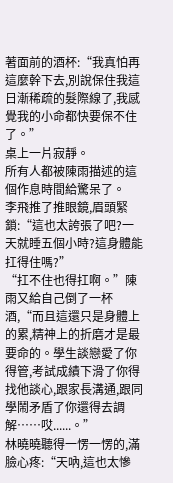著面前的酒杯:“我真怕再這麼幹下去,別說保住我這日漸稀疏的髮際線了,我感覺我的小命都快要保不住了。”
桌上一片寂靜。
所有人都被陳雨描述的這個作息時間給驚呆了。
李飛推了推眼鏡,眉頭緊鎖:“這也太誇張了吧?一天就睡五個小時?這身體能扛得住嗎?”
“扛不住也得扛啊。”陳雨又給自己倒了一杯酒,“而且這還只是身體上的累,精神上的折磨才是最要命的。學生談戀愛了你得管,考試成績下滑了你得找他談心,跟家長溝通,跟同學鬧矛盾了你還得去調解……哎......。”
林曉曉聽得一愣一愣的,滿臉心疼:“天吶,這也太慘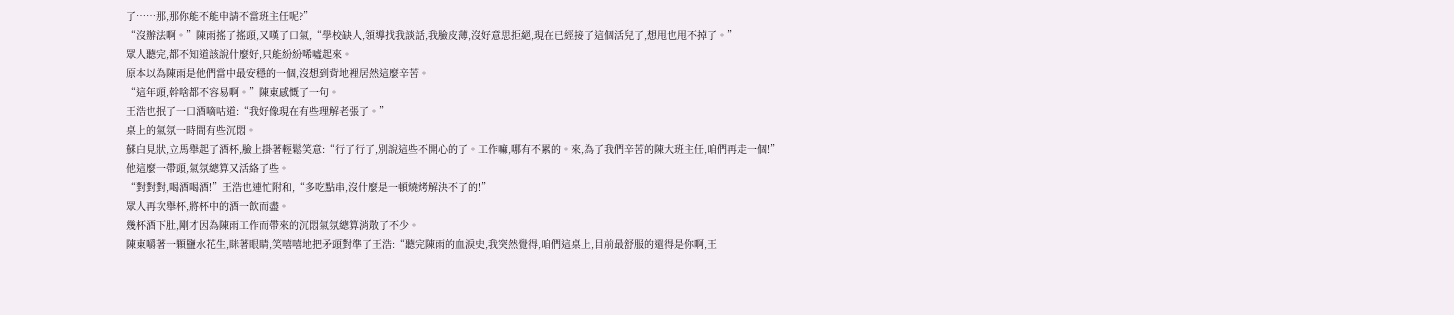了……那,那你能不能申請不當班主任呢?”
“沒辦法啊。”陳雨搖了搖頭,又嘆了口氣,“學校缺人,領導找我談話,我臉皮薄,沒好意思拒絕,現在已經接了這個活兒了,想甩也甩不掉了。”
眾人聽完,都不知道該說什麼好,只能紛紛唏噓起來。
原本以為陳雨是他們當中最安穩的一個,沒想到背地裡居然這麼辛苦。
“這年頭,幹啥都不容易啊。”陳東感慨了一句。
王浩也抿了一口酒嘀咕道:“我好像現在有些理解老張了。”
桌上的氣氛一時間有些沉悶。
蘇白見狀,立馬舉起了酒杯,臉上掛著輕鬆笑意:“行了行了,別說這些不開心的了。工作嘛,哪有不累的。來,為了我們辛苦的陳大班主任,咱們再走一個!”
他這麼一帶頭,氣氛總算又活絡了些。
“對對對,喝酒喝酒!”王浩也連忙附和,“多吃點串,沒什麼是一頓燒烤解決不了的!”
眾人再次舉杯,將杯中的酒一飲而盡。
幾杯酒下肚,剛才因為陳雨工作而帶來的沉悶氣氛總算消散了不少。
陳東嚼著一顆鹽水花生,眯著眼睛,笑嘻嘻地把矛頭對準了王浩:“聽完陳雨的血淚史,我突然覺得,咱們這桌上,目前最舒服的還得是你啊,王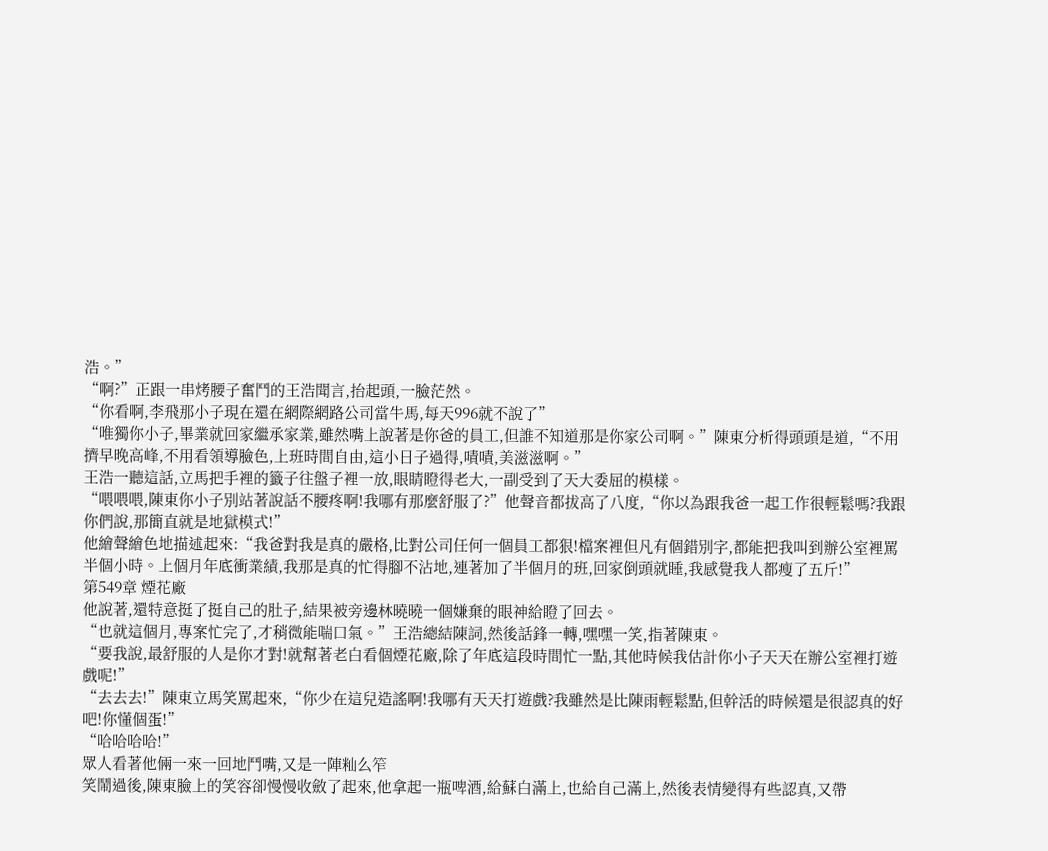浩。”
“啊?”正跟一串烤腰子奮鬥的王浩聞言,抬起頭,一臉茫然。
“你看啊,李飛那小子現在還在網際網路公司當牛馬,每天996就不說了”
“唯獨你小子,畢業就回家繼承家業,雖然嘴上說著是你爸的員工,但誰不知道那是你家公司啊。”陳東分析得頭頭是道,“不用擠早晚高峰,不用看領導臉色,上班時間自由,這小日子過得,嘖嘖,美滋滋啊。”
王浩一聽這話,立馬把手裡的籤子往盤子裡一放,眼睛瞪得老大,一副受到了天大委屈的模樣。
“喂喂喂,陳東你小子別站著說話不腰疼啊!我哪有那麼舒服了?”他聲音都拔高了八度,“你以為跟我爸一起工作很輕鬆嗎?我跟你們說,那簡直就是地獄模式!”
他繪聲繪色地描述起來:“我爸對我是真的嚴格,比對公司任何一個員工都狠!檔案裡但凡有個錯別字,都能把我叫到辦公室裡罵半個小時。上個月年底衝業績,我那是真的忙得腳不沾地,連著加了半個月的班,回家倒頭就睡,我感覺我人都瘦了五斤!”
第549章 煙花廠
他說著,還特意挺了挺自己的肚子,結果被旁邊林曉曉一個嫌棄的眼神給瞪了回去。
“也就這個月,專案忙完了,才稍微能喘口氣。”王浩總結陳詞,然後話鋒一轉,嘿嘿一笑,指著陳東。
“要我說,最舒服的人是你才對!就幫著老白看個煙花廠,除了年底這段時間忙一點,其他時候我估計你小子天天在辦公室裡打遊戲呢!”
“去去去!”陳東立馬笑罵起來,“你少在這兒造謠啊!我哪有天天打遊戲?我雖然是比陳雨輕鬆點,但幹活的時候還是很認真的好吧!你懂個蛋!”
“哈哈哈哈!”
眾人看著他倆一來一回地鬥嘴,又是一陣籼么笮
笑鬧過後,陳東臉上的笑容卻慢慢收斂了起來,他拿起一瓶啤酒,給蘇白滿上,也給自己滿上,然後表情變得有些認真,又帶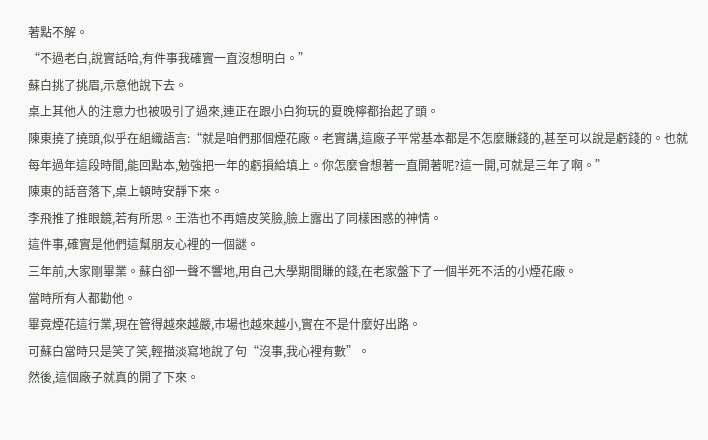著點不解。
“不過老白,說實話哈,有件事我確實一直沒想明白。”
蘇白挑了挑眉,示意他說下去。
桌上其他人的注意力也被吸引了過來,連正在跟小白狗玩的夏晚檸都抬起了頭。
陳東撓了撓頭,似乎在組織語言:“就是咱們那個煙花廠。老實講,這廠子平常基本都是不怎麼賺錢的,甚至可以說是虧錢的。也就每年過年這段時間,能回點本,勉強把一年的虧損給填上。你怎麼會想著一直開著呢?這一開,可就是三年了啊。”
陳東的話音落下,桌上頓時安靜下來。
李飛推了推眼鏡,若有所思。王浩也不再嬉皮笑臉,臉上露出了同樣困惑的神情。
這件事,確實是他們這幫朋友心裡的一個謎。
三年前,大家剛畢業。蘇白卻一聲不響地,用自己大學期間賺的錢,在老家盤下了一個半死不活的小煙花廠。
當時所有人都勸他。
畢竟煙花這行業,現在管得越來越嚴,市場也越來越小,實在不是什麼好出路。
可蘇白當時只是笑了笑,輕描淡寫地說了句“沒事,我心裡有數”。
然後,這個廠子就真的開了下來。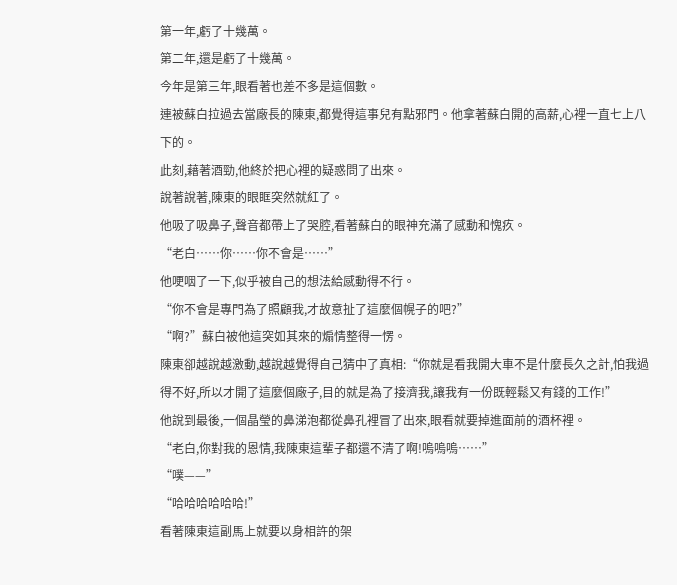第一年,虧了十幾萬。
第二年,還是虧了十幾萬。
今年是第三年,眼看著也差不多是這個數。
連被蘇白拉過去當廠長的陳東,都覺得這事兒有點邪門。他拿著蘇白開的高薪,心裡一直七上八下的。
此刻,藉著酒勁,他終於把心裡的疑惑問了出來。
說著說著,陳東的眼眶突然就紅了。
他吸了吸鼻子,聲音都帶上了哭腔,看著蘇白的眼神充滿了感動和愧疚。
“老白……你……你不會是……”
他哽咽了一下,似乎被自己的想法給感動得不行。
“你不會是專門為了照顧我,才故意扯了這麼個幌子的吧?”
“啊?”蘇白被他這突如其來的煽情整得一愣。
陳東卻越說越激動,越說越覺得自己猜中了真相:“你就是看我開大車不是什麼長久之計,怕我過得不好,所以才開了這麼個廠子,目的就是為了接濟我,讓我有一份既輕鬆又有錢的工作!”
他說到最後,一個晶瑩的鼻涕泡都從鼻孔裡冒了出來,眼看就要掉進面前的酒杯裡。
“老白,你對我的恩情,我陳東這輩子都還不清了啊!嗚嗚嗚……”
“噗——”
“哈哈哈哈哈哈!”
看著陳東這副馬上就要以身相許的架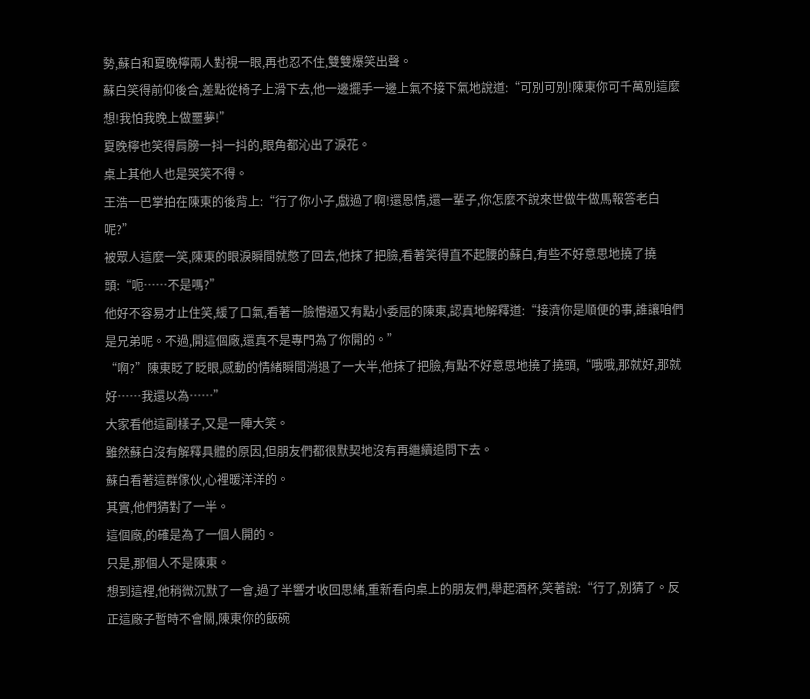勢,蘇白和夏晚檸兩人對視一眼,再也忍不住,雙雙爆笑出聲。
蘇白笑得前仰後合,差點從椅子上滑下去,他一邊擺手一邊上氣不接下氣地說道:“可別可別!陳東你可千萬別這麼想!我怕我晚上做噩夢!”
夏晚檸也笑得肩膀一抖一抖的,眼角都沁出了淚花。
桌上其他人也是哭笑不得。
王浩一巴掌拍在陳東的後背上:“行了你小子,戲過了啊!還恩情,還一輩子,你怎麼不說來世做牛做馬報答老白呢?”
被眾人這麼一笑,陳東的眼淚瞬間就憋了回去,他抹了把臉,看著笑得直不起腰的蘇白,有些不好意思地撓了撓頭:“呃……不是嗎?”
他好不容易才止住笑,緩了口氣,看著一臉懵逼又有點小委屈的陳東,認真地解釋道:“接濟你是順便的事,誰讓咱們是兄弟呢。不過,開這個廠,還真不是專門為了你開的。”
“啊?”陳東眨了眨眼,感動的情緒瞬間消退了一大半,他抹了把臉,有點不好意思地撓了撓頭,“哦哦,那就好,那就好……我還以為……”
大家看他這副樣子,又是一陣大笑。
雖然蘇白沒有解釋具體的原因,但朋友們都很默契地沒有再繼續追問下去。
蘇白看著這群傢伙,心裡暖洋洋的。
其實,他們猜對了一半。
這個廠,的確是為了一個人開的。
只是,那個人不是陳東。
想到這裡,他稍微沉默了一會,過了半響才收回思緒,重新看向桌上的朋友們,舉起酒杯,笑著說:“行了,別猜了。反正這廠子暫時不會關,陳東你的飯碗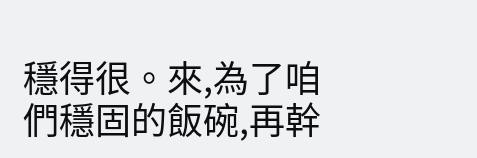穩得很。來,為了咱們穩固的飯碗,再幹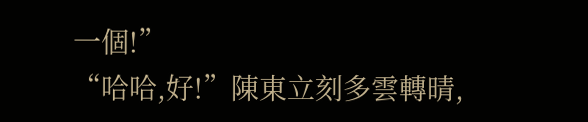一個!”
“哈哈,好!”陳東立刻多雲轉晴,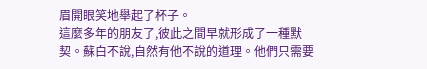眉開眼笑地舉起了杯子。
這麼多年的朋友了,彼此之間早就形成了一種默契。蘇白不說,自然有他不說的道理。他們只需要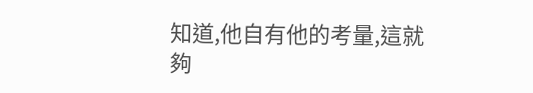知道,他自有他的考量,這就夠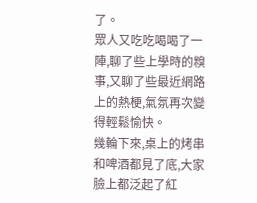了。
眾人又吃吃喝喝了一陣,聊了些上學時的糗事,又聊了些最近網路上的熱梗,氣氛再次變得輕鬆愉快。
幾輪下來,桌上的烤串和啤酒都見了底,大家臉上都泛起了紅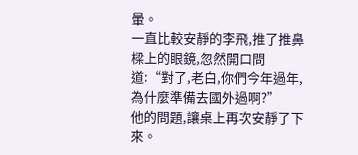暈。
一直比較安靜的李飛,推了推鼻樑上的眼鏡,忽然開口問道:“對了,老白,你們今年過年,為什麼準備去國外過啊?”
他的問題,讓桌上再次安靜了下來。